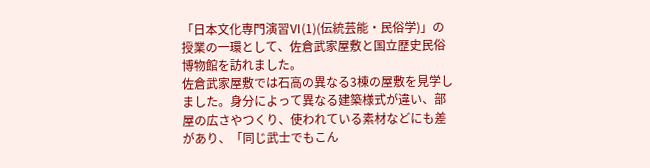「日本文化専門演習Ⅵ(1)(伝統芸能・民俗学)」の授業の一環として、佐倉武家屋敷と国立歴史民俗博物館を訪れました。
佐倉武家屋敷では石高の異なる3棟の屋敷を見学しました。身分によって異なる建築様式が違い、部屋の広さやつくり、使われている素材などにも差があり、「同じ武士でもこん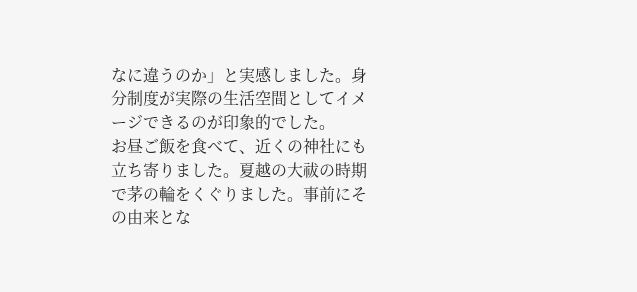なに違うのか」と実感しました。身分制度が実際の生活空間としてイメージできるのが印象的でした。
お昼ご飯を食べて、近くの神社にも立ち寄りました。夏越の大祓の時期で茅の輪をくぐりました。事前にその由来とな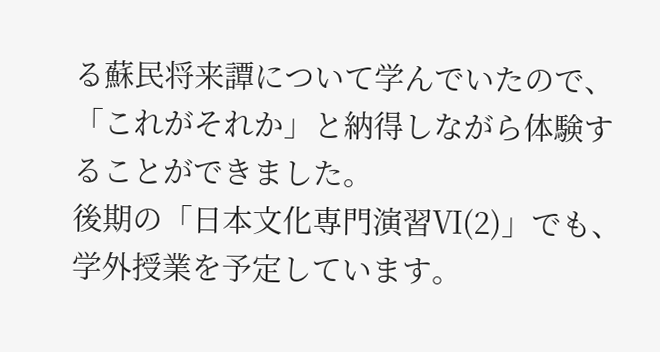る蘇民将来譚について学んでいたので、「これがそれか」と納得しながら体験することができました。
後期の「日本文化専門演習Ⅵ(2)」でも、学外授業を予定しています。